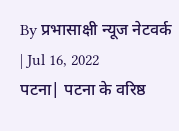By प्रभासाक्षी न्यूज नेटवर्क | Jul 16, 2022
पटना| पटना के वरिष्ठ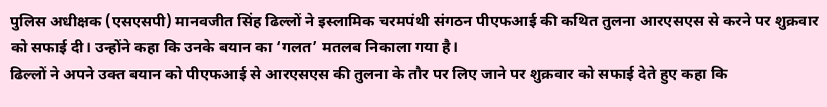पुलिस अधीक्षक (एसएसपी) मानवजीत सिंह ढिल्लों ने इस्लामिक चरमपंथी संगठन पीएफआई की कथित तुलना आरएसएस से करने पर शुक्रवार को सफाई दी। उन्होंने कहा कि उनके बयान का ‘गलत’ मतलब निकाला गया है।
ढिल्लों ने अपने उक्त बयान को पीएफआई से आरएसएस की तुलना के तौर पर लिए जाने पर शुक्रवार को सफाई देते हुए कहा कि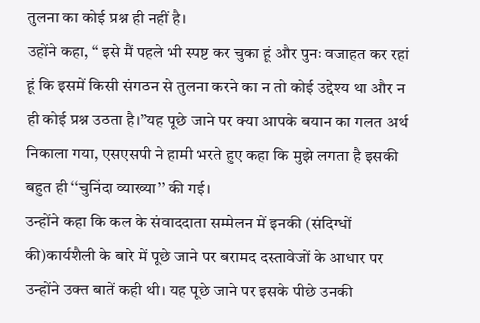तुलना का कोई प्रश्न ही नहीं है।
उहोंने कहा, ‘‘ इसे मैं पहले भी स्पष्ट कर चुका हूं और पुनः वजाहत कर रहां हूं कि इसमें किसी संगठन से तुलना करने का न तो कोई उद्देश्य था और न ही कोई प्रश्न उठता है।’’यह पूछे जाने पर क्या आपके बयान का गलत अर्थ निकाला गया, एसएसपी ने हामी भरते हुए कहा कि मुझे लगता है इसकी बहुत ही ‘‘चुनिंदा व्याख्या’’ की गई।
उन्होंने कहा कि कल के संवाददाता सम्मेलन में इनकी (संदिग्धों की)कार्यशैली के बारे में पूछे जाने पर बरामद दस्तावेजों के आधार पर उन्होंने उक्त बातें कही थी। यह पूछे जाने पर इसके पीछे उनकी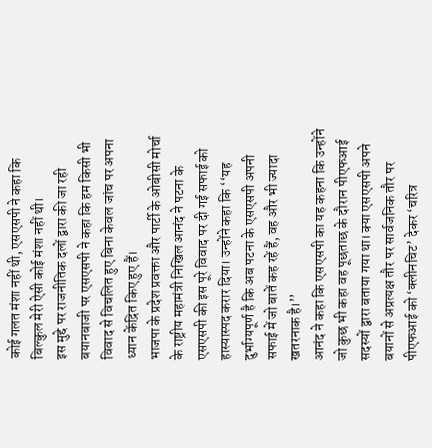कोई गलत मंशा नहीं थी, एसएसपी ने कहा कि बिल्कुल मेरी ऐसी कोई मंशा नहीं थी।
इस मुद्दे पर राजनीतिक दलों द्वारा की जा रही बयानबाजी पर एसएसपी ने कहा कि हम किसी भी विवाद से विचलित हुए बिना केवल जांच पर अपना ध्यान केंद्रित किए हुए हैं।
भाजपा के प्रदेश प्रवक्ता और पार्टी के ओबीसी मोर्चा के राष्ट्रीय महामंत्री निखिल आनंद ने पटना के एसएसपी की इस पूरे विवाद पर दी गई सफाई को हास्यास्पद करार दिया। उन्होंने कहा कि ‘‘यह दुर्भाग्यपूर्ण है कि अब पटना के एसएसपी अपनी सफाई में जो बातें कह रहें हैं, वह और भी ज्यादा खतरनाक है।’’
आनंद ने कहा कि एसएसपी का यह कहना कि उन्होंने जो कुछ भी कहा वह पूछताछ के दौरान पीएफआई सदस्यों द्वारा बताया गया था। क्या एसएसपी अपने बयानों से अप्रत्यक्ष तौर पर सार्वजनिक तौर पर पीएफआई को ‘क्लीनचिट’ देकर ‘चरित्र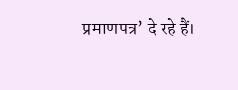प्रमाणपत्र’ दे रहे हैं।